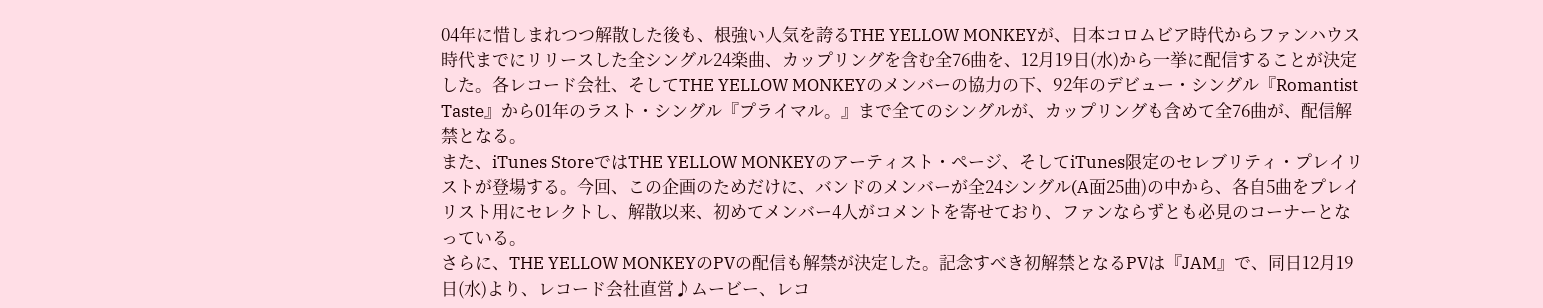04年に惜しまれつつ解散した後も、根強い人気を誇るTHE YELLOW MONKEYが、日本コロムビア時代からファンハウス時代までにリリースした全シングル24楽曲、カップリングを含む全76曲を、12月19日(水)から一挙に配信することが決定した。各レコード会社、そしてTHE YELLOW MONKEYのメンバーの協力の下、92年のデビュー・シングル『Romantist Taste』から01年のラスト・シングル『プライマル。』まで全てのシングルが、カップリングも含めて全76曲が、配信解禁となる。
また、iTunes StoreではTHE YELLOW MONKEYのアーティスト・ページ、そしてiTunes限定のセレブリティ・プレイリストが登場する。今回、この企画のためだけに、バンドのメンバーが全24シングル(A面25曲)の中から、各自5曲をプレイリスト用にセレクトし、解散以来、初めてメンバー4人がコメントを寄せており、ファンならずとも必見のコーナーとなっている。
さらに、THE YELLOW MONKEYのPVの配信も解禁が決定した。記念すべき初解禁となるPVは『JAM』で、同日12月19日(水)より、レコード会社直営♪ムービー、レコ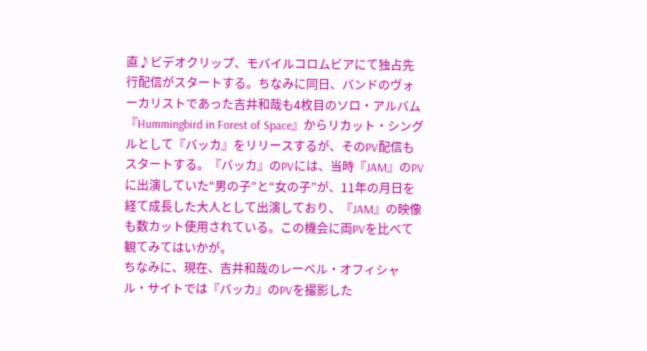直♪ビデオクリップ、モバイルコロムビアにて独占先行配信がスタートする。ちなみに同日、バンドのヴォーカリストであった吉井和哉も4枚目のソロ・アルバム『Hummingbird in Forest of Space』からリカット・シングルとして『バッカ』をリリースするが、そのPV配信もスタートする。『バッカ』のPVには、当時『JAM』のPVに出演していた“男の子”と“女の子”が、11年の月日を経て成長した大人として出演しており、『JAM』の映像も数カット使用されている。この機会に両PVを比べて観てみてはいかが。
ちなみに、現在、吉井和哉のレーベル・オフィシャル・サイトでは『バッカ』のPVを撮影した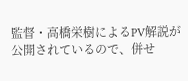監督・高橋栄樹によるPV解説が公開されているので、併せ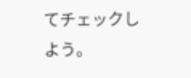てチェックしよう。